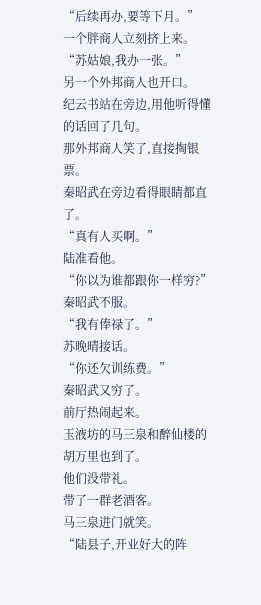“后续再办,要等下月。”
一个胖商人立刻挤上来。
“苏姑娘,我办一张。”
另一个外邦商人也开口。
纪云书站在旁边,用他听得懂的话回了几句。
那外邦商人笑了,直接掏银票。
秦昭武在旁边看得眼睛都直了。
“真有人买啊。”
陆准看他。
“你以为谁都跟你一样穷?”
秦昭武不服。
“我有俸禄了。”
苏晚晴接话。
“你还欠训练费。”
秦昭武又穷了。
前厅热闹起来。
玉液坊的马三泉和醉仙楼的胡万里也到了。
他们没带礼。
带了一群老酒客。
马三泉进门就笑。
“陆县子,开业好大的阵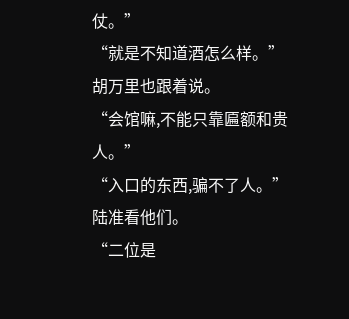仗。”
“就是不知道酒怎么样。”
胡万里也跟着说。
“会馆嘛,不能只靠匾额和贵人。”
“入口的东西,骗不了人。”
陆准看他们。
“二位是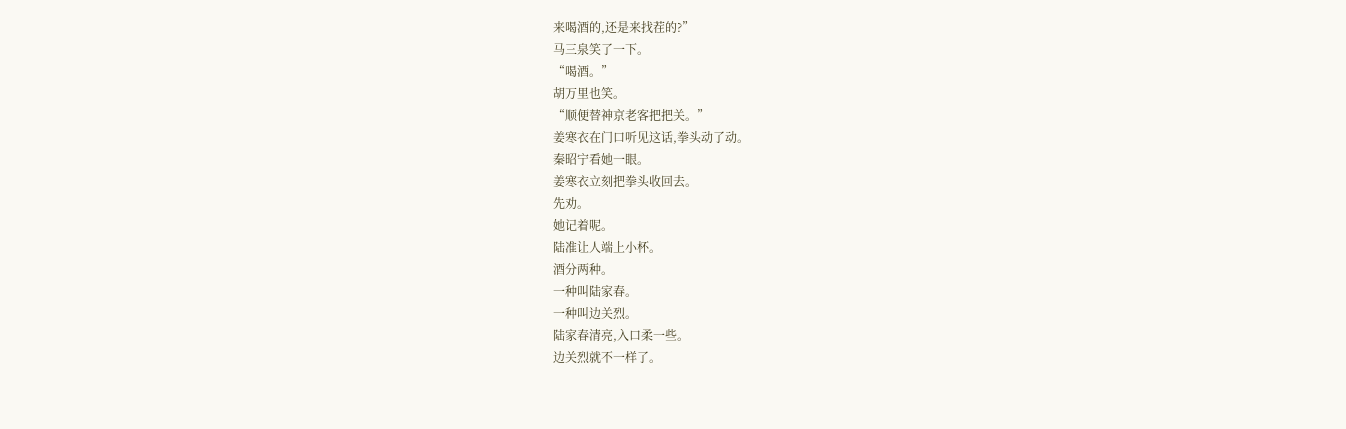来喝酒的,还是来找茬的?”
马三泉笑了一下。
“喝酒。”
胡万里也笑。
“顺便替神京老客把把关。”
姜寒衣在门口听见这话,拳头动了动。
秦昭宁看她一眼。
姜寒衣立刻把拳头收回去。
先劝。
她记着呢。
陆准让人端上小杯。
酒分两种。
一种叫陆家春。
一种叫边关烈。
陆家春清亮,入口柔一些。
边关烈就不一样了。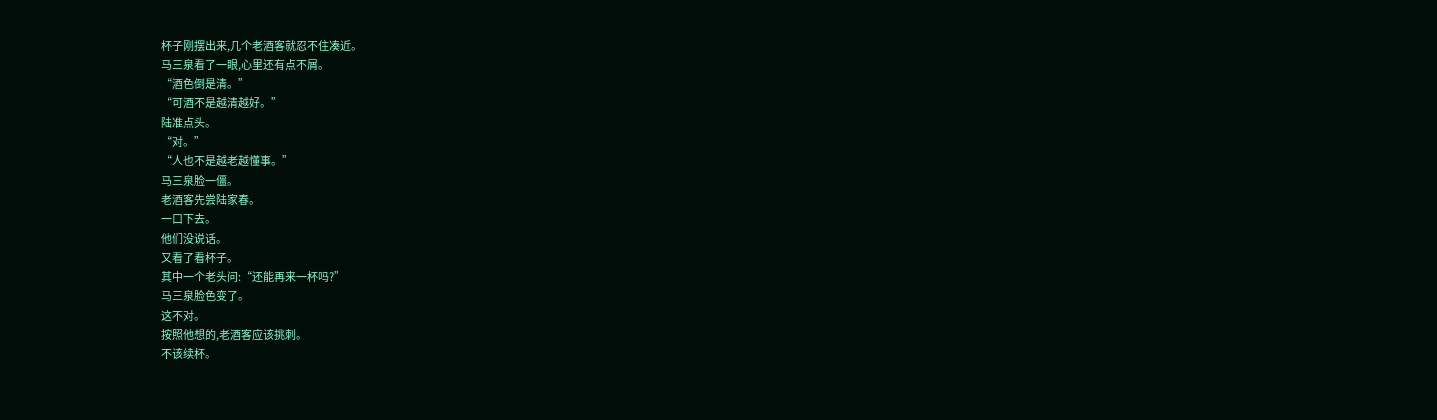杯子刚摆出来,几个老酒客就忍不住凑近。
马三泉看了一眼,心里还有点不屑。
“酒色倒是清。”
“可酒不是越清越好。”
陆准点头。
“对。”
“人也不是越老越懂事。”
马三泉脸一僵。
老酒客先尝陆家春。
一口下去。
他们没说话。
又看了看杯子。
其中一个老头问:“还能再来一杯吗?”
马三泉脸色变了。
这不对。
按照他想的,老酒客应该挑刺。
不该续杯。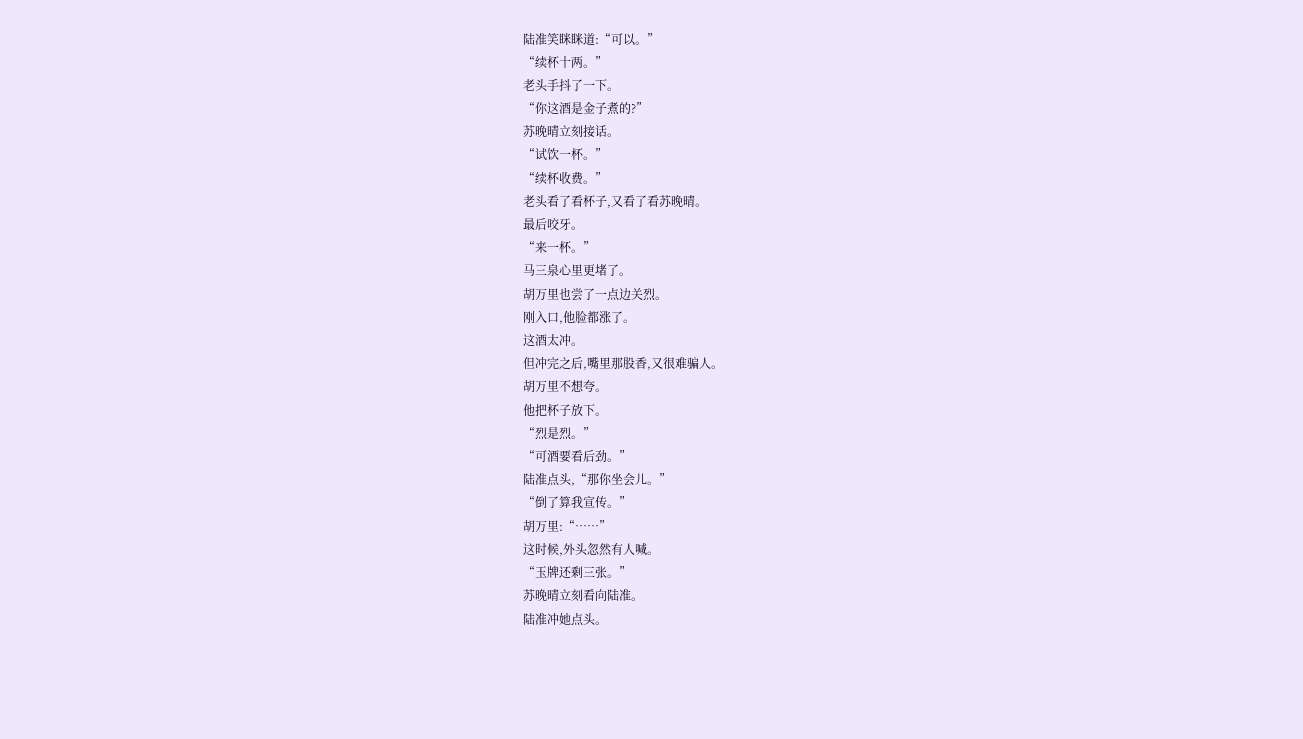陆准笑眯眯道:“可以。”
“续杯十两。”
老头手抖了一下。
“你这酒是金子煮的?”
苏晚晴立刻接话。
“试饮一杯。”
“续杯收费。”
老头看了看杯子,又看了看苏晚晴。
最后咬牙。
“来一杯。”
马三泉心里更堵了。
胡万里也尝了一点边关烈。
刚入口,他脸都涨了。
这酒太冲。
但冲完之后,嘴里那股香,又很难骗人。
胡万里不想夸。
他把杯子放下。
“烈是烈。”
“可酒要看后劲。”
陆准点头,“那你坐会儿。”
“倒了算我宣传。”
胡万里:“……”
这时候,外头忽然有人喊。
“玉牌还剩三张。”
苏晚晴立刻看向陆准。
陆准冲她点头。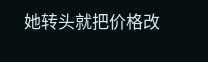她转头就把价格改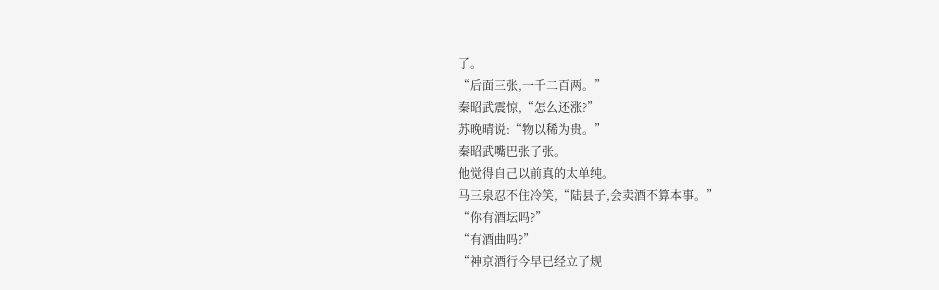了。
“后面三张,一千二百两。”
秦昭武震惊,“怎么还涨?”
苏晚晴说:“物以稀为贵。”
秦昭武嘴巴张了张。
他觉得自己以前真的太单纯。
马三泉忍不住冷笑,“陆县子,会卖酒不算本事。”
“你有酒坛吗?”
“有酒曲吗?”
“神京酒行今早已经立了规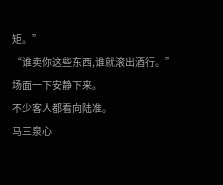矩。”
“谁卖你这些东西,谁就滚出酒行。”
场面一下安静下来。
不少客人都看向陆准。
马三泉心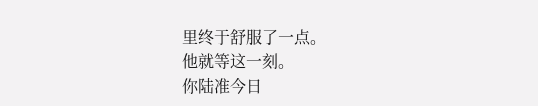里终于舒服了一点。
他就等这一刻。
你陆准今日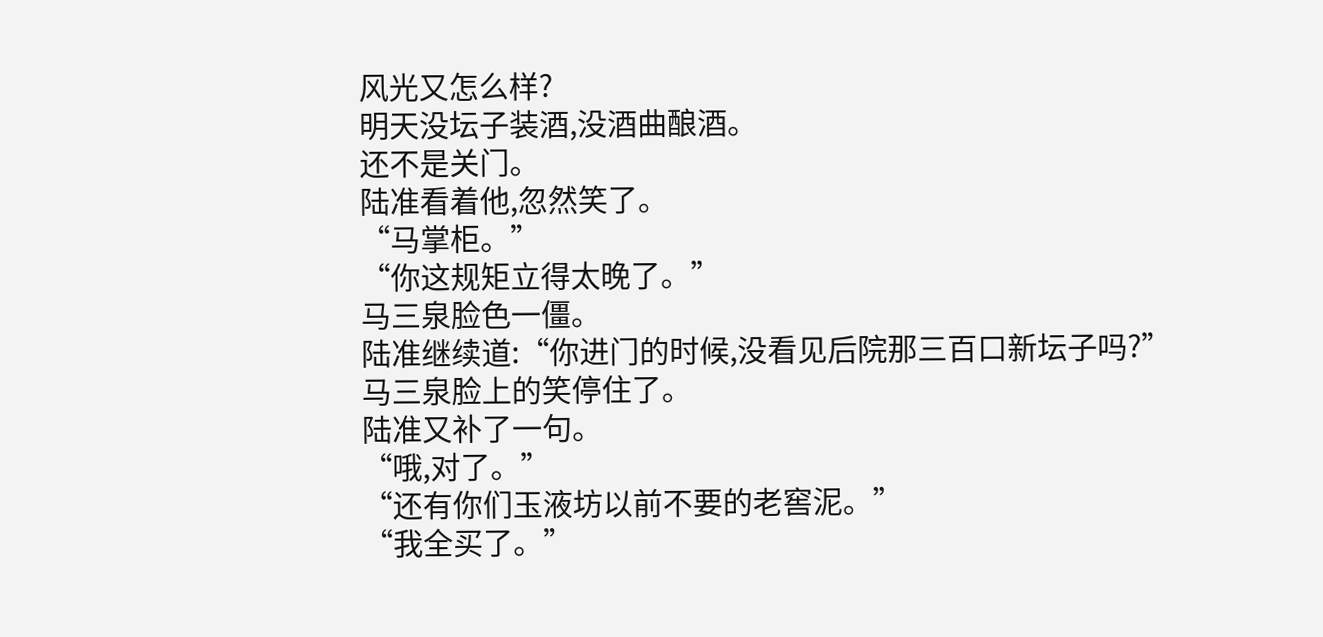风光又怎么样?
明天没坛子装酒,没酒曲酿酒。
还不是关门。
陆准看着他,忽然笑了。
“马掌柜。”
“你这规矩立得太晚了。”
马三泉脸色一僵。
陆准继续道:“你进门的时候,没看见后院那三百口新坛子吗?”
马三泉脸上的笑停住了。
陆准又补了一句。
“哦,对了。”
“还有你们玉液坊以前不要的老窖泥。”
“我全买了。”